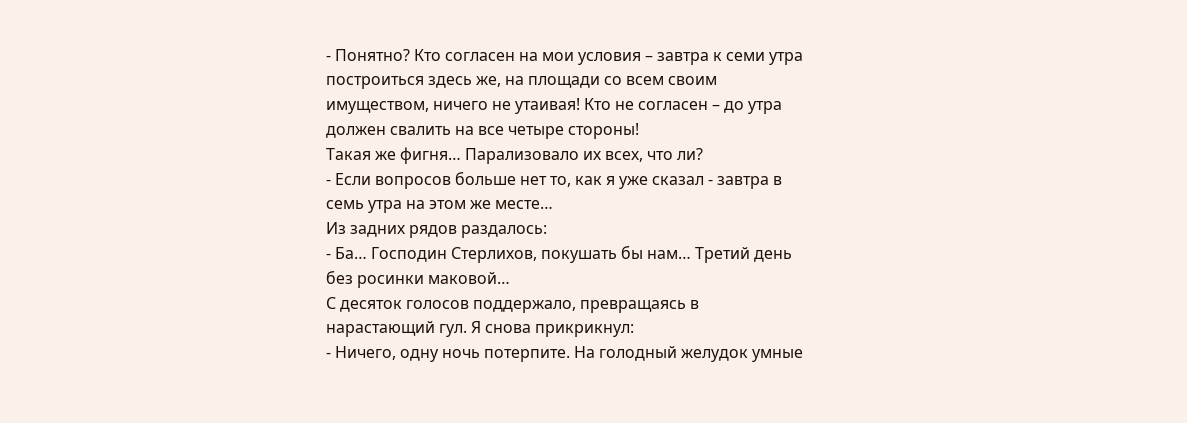- Понятно? Кто согласен на мои условия – завтра к семи утра построиться здесь же, на площади со всем своим имуществом, ничего не утаивая! Кто не согласен – до утра должен свалить на все четыре стороны!
Такая же фигня… Парализовало их всех, что ли?
- Если вопросов больше нет то, как я уже сказал - завтра в семь утра на этом же месте…
Из задних рядов раздалось:
- Ба… Господин Стерлихов, покушать бы нам… Третий день без росинки маковой…
С десяток голосов поддержало, превращаясь в нарастающий гул. Я снова прикрикнул:
- Ничего, одну ночь потерпите. На голодный желудок умные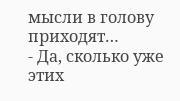мысли в голову приходят…
- Да, сколько уже этих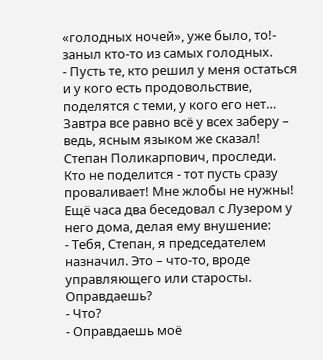«голодных ночей», уже было, то!- заныл кто-то из самых голодных.
- Пусть те, кто решил у меня остаться и у кого есть продовольствие, поделятся с теми, у кого его нет… Завтра все равно всё у всех заберу – ведь, ясным языком же сказал! Степан Поликарпович, проследи. Кто не поделится - тот пусть сразу проваливает! Мне жлобы не нужны!
Ещё часа два беседовал с Лузером у него дома, делая ему внушение:
- Тебя, Степан, я председателем назначил. Это – что-то, вроде управляющего или старосты. Оправдаешь?
- Что?
- Оправдаешь моё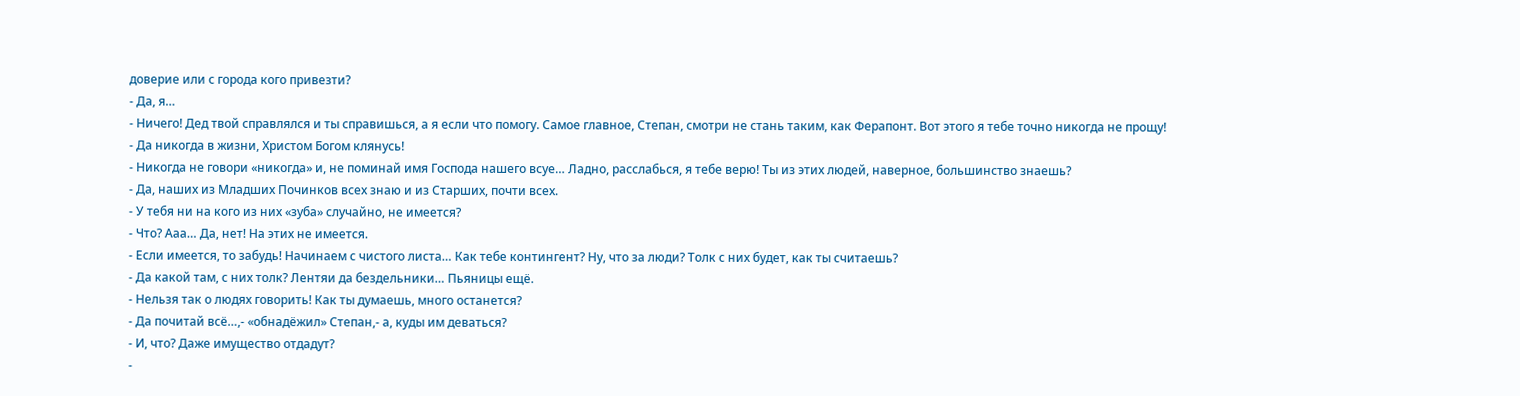доверие или с города кого привезти?
- Да, я…
- Ничего! Дед твой справлялся и ты справишься, а я если что помогу. Самое главное, Степан, смотри не стань таким, как Ферапонт. Вот этого я тебе точно никогда не прощу!
- Да никогда в жизни, Христом Богом клянусь!
- Никогда не говори «никогда» и, не поминай имя Господа нашего всуе… Ладно, расслабься, я тебе верю! Ты из этих людей, наверное, большинство знаешь?
- Да, наших из Младших Починков всех знаю и из Старших, почти всех.
- У тебя ни на кого из них «зуба» случайно, не имеется?
- Что? Ааа… Да, нет! На этих не имеется.
- Если имеется, то забудь! Начинаем с чистого листа… Как тебе контингент? Ну, что за люди? Толк с них будет, как ты считаешь?
- Да какой там, с них толк? Лентяи да бездельники… Пьяницы ещё.
- Нельзя так о людях говорить! Как ты думаешь, много останется?
- Да почитай всё…,- «обнадёжил» Степан,- а, куды им деваться?
- И, что? Даже имущество отдадут?
-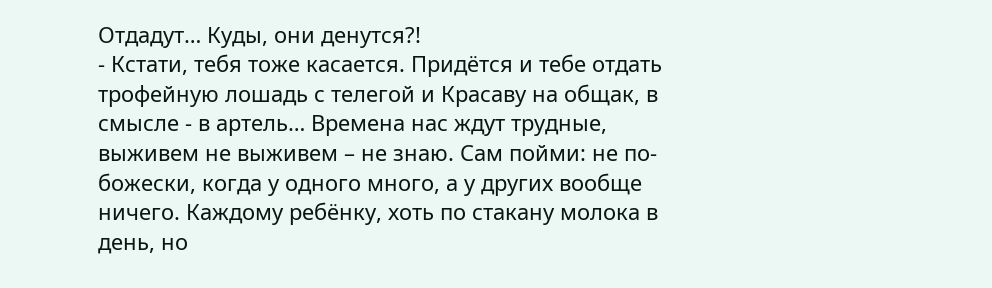Отдадут… Куды, они денутся?!
- Кстати, тебя тоже касается. Придётся и тебе отдать трофейную лошадь с телегой и Красаву на общак, в смысле - в артель… Времена нас ждут трудные, выживем не выживем – не знаю. Сам пойми: не по-божески, когда у одного много, а у других вообще ничего. Каждому ребёнку, хоть по стакану молока в день, но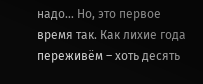надо… Но, это первое время так. Как лихие года переживём – хоть десять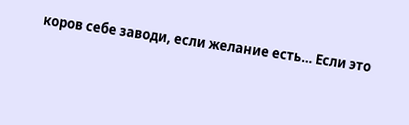коров себе заводи, если желание есть… Если это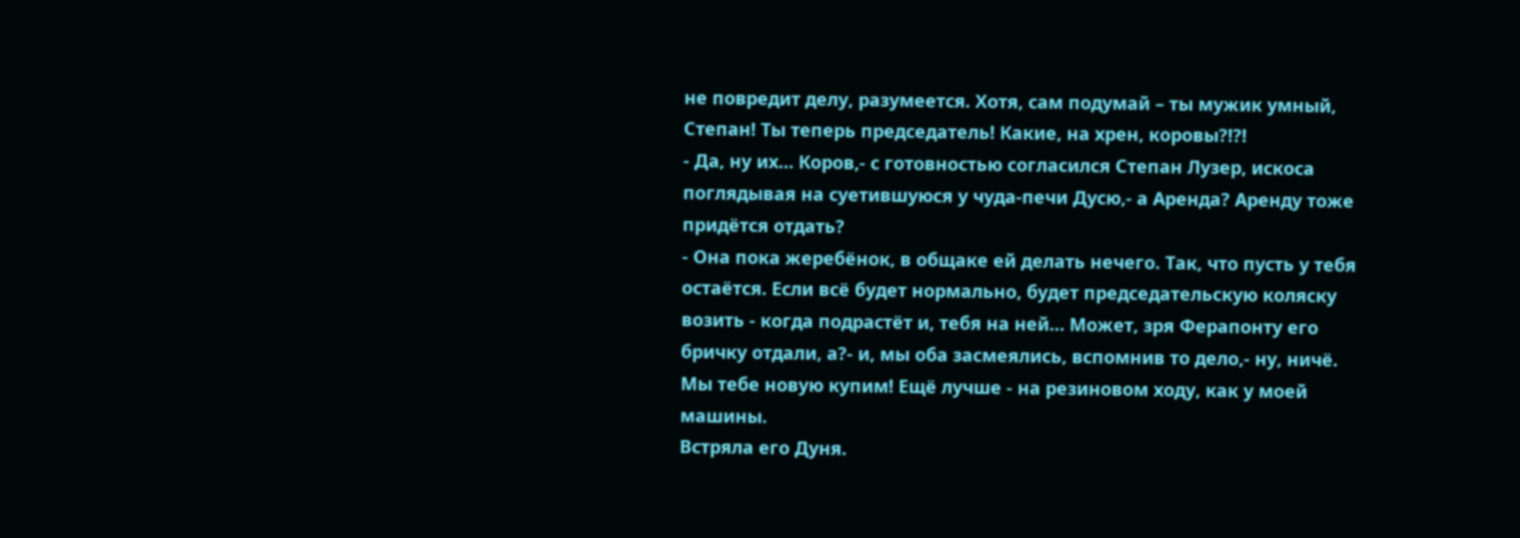не повредит делу, разумеется. Хотя, сам подумай – ты мужик умный, Степан! Ты теперь председатель! Какие, на хрен, коровы?!?!
- Да, ну их… Коров,- с готовностью согласился Степан Лузер, искоса поглядывая на суетившуюся у чуда-печи Дусю,- а Аренда? Аренду тоже придётся отдать?
- Она пока жеребёнок, в общаке ей делать нечего. Так, что пусть у тебя остаётся. Если всё будет нормально, будет председательскую коляску возить - когда подрастёт и, тебя на ней… Может, зря Ферапонту его бричку отдали, а?- и, мы оба засмеялись, вспомнив то дело,- ну, ничё. Мы тебе новую купим! Ещё лучше - на резиновом ходу, как у моей машины.
Встряла его Дуня.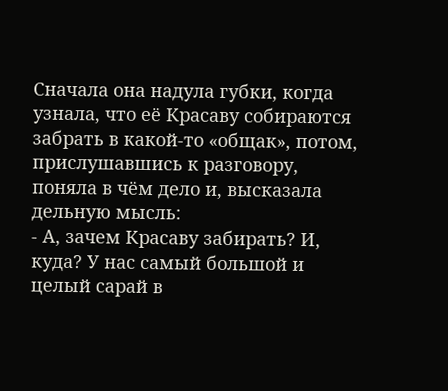Сначала она надула губки, когда узнала, что её Красаву собираются забрать в какой-то «общак», потом, прислушавшись к разговору, поняла в чём дело и, высказала дельную мысль:
- А, зачем Красаву забирать? И, куда? У нас самый большой и целый сарай в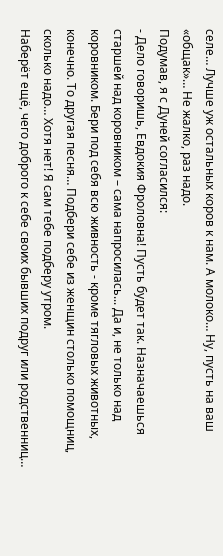селе… Лучше уж остальных коров к нам. А молоко… Ну, пусть на ваш «общак»… Не жалко, раз надо.
Подумав, я с Дуней согласился:
- Дело говоришь, Евдокия Фроловна! Пусть будет так. Назначаешься старшей над коровником – сама напросилась... Да и, не только над коровником. Бери под себя всю живность - кроме тягловых животных, конечно. То другая песня… Подбери себе из женщин столько помощниц, сколько надо… Хотя нет! Я сам тебе подберу утром.
Наберёт ещё, чего доброго к себе своих бывших подруг или родственниц…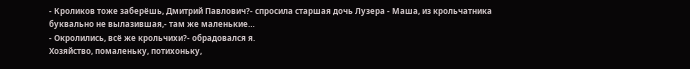- Кроликов тоже заберёшь, Дмитрий Павлович?- спросила старшая дочь Лузера - Маша, из крольчатника буквально не вылазившая,- там же маленькие…
- Окролились, всё же крольчихи?- обрадовался я.
Хозяйство, помаленьку, потихоньку,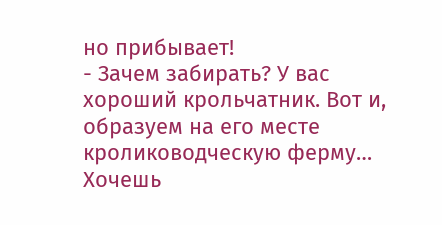но прибывает!
- Зачем забирать? У вас хороший крольчатник. Вот и, образуем на его месте кролиководческую ферму… Хочешь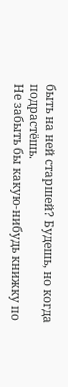быть на ней старшей? Будешь, но когда подрастёшь.
Не забыть бы какую-нибудь книжку по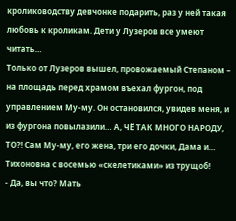кролиководству девчонке подарить, раз у ней такая любовь к кроликам. Дети у Лузеров все умеют читать…
Только от Лузеров вышел, провожаемый Степаном – на площадь перед храмом въехал фургон, под управлением Му-му. Он остановился, увидев меня, и из фургона повылазили… А, ЧЁ ТАК МНОГО НАРОДУ, ТО?! Сам Му-му, его жена, три его дочки, Дама и… Тихоновна с восемью «скелетиками» из трущоб!
- Да, вы что? Мать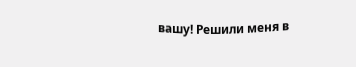вашу! Решили меня в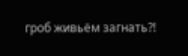гроб живьём загнать?!